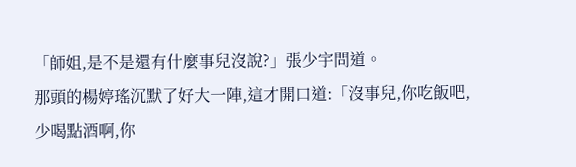「師姐,是不是還有什麼事兒沒說?」張少宇問道。
那頭的楊婷瑤沉默了好大一陣,這才開口道:「沒事兒,你吃飯吧,少喝點酒啊,你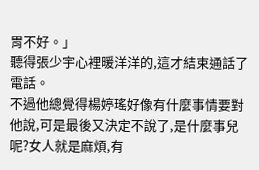胃不好。」
聽得張少宇心裡暖洋洋的,這才結束通話了電話。
不過他總覺得楊婷瑤好像有什麼事情要對他說,可是最後又決定不說了,是什麼事兒呢?女人就是麻煩,有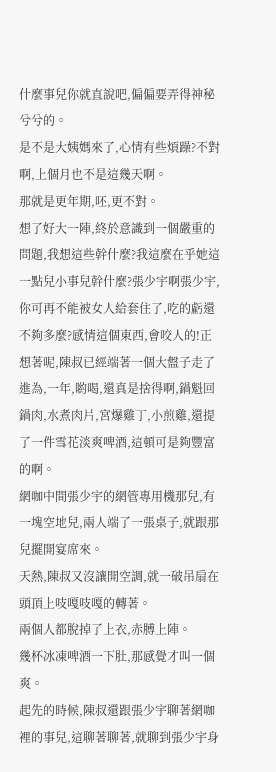什麼事兒你就直說吧,偏偏要弄得神秘兮兮的。
是不是大姨媽來了,心情有些煩躁?不對啊,上個月也不是這幾天啊。
那就是更年期,呸,更不對。
想了好大一陣,終於意識到一個嚴重的問題,我想這些幹什麼?我這麼在乎她這一點兒小事兒幹什麼?張少宇啊張少宇,你可再不能被女人給套住了,吃的虧還不夠多麼?感情這個東西,會咬人的!正想著呢,陳叔已經端著一個大盤子走了進為,一年,喲喝,還真是捨得啊,鍋魁回鍋肉,水煮肉片,宮爆雞丁,小煎雞,還提了一件雪花淡爽啤酒,這頓可是夠豐富的啊。
網咖中間張少宇的網管專用機那兒,有一塊空地兒,兩人端了一張桌子,就跟那兒擺開宴席來。
天熱,陳叔又沒讓開空調,就一破吊扇在頭頂上吱嘎吱嘎的轉著。
兩個人都脫掉了上衣,赤膊上陣。
幾杯冰凍啤酒一下肚,那感覺才叫一個爽。
起先的時候,陳叔還跟張少宇聊著網咖裡的事兒,這聊著聊著,就聊到張少宇身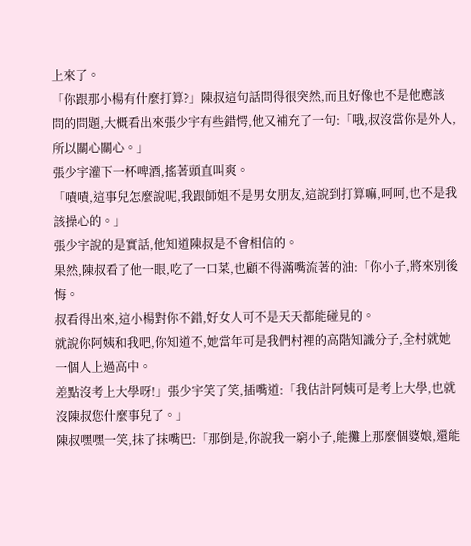上來了。
「你跟那小楊有什麼打算?」陳叔這句話問得很突然,而且好像也不是他應該問的問題,大概看出來張少宇有些錯愕,他又補充了一句:「哦,叔沒當你是外人,所以關心關心。」
張少宇灌下一杯啤酒,搖著頭直叫爽。
「嘖嘖,這事兒怎麼說呢,我跟師姐不是男女朋友,這說到打算嘛,呵呵,也不是我該操心的。」
張少宇說的是實話,他知道陳叔是不會相信的。
果然,陳叔看了他一眼,吃了一口菜,也顧不得滿嘴流著的油:「你小子,將來別後悔。
叔看得出來,這小楊對你不錯,好女人可不是天天都能碰見的。
就說你阿姨和我吧,你知道不,她當年可是我們村裡的高階知識分子,全村就她一個人上過高中。
差點沒考上大學呀!」張少宇笑了笑,插嘴道:「我估計阿姨可是考上大學,也就沒陳叔您什麼事兒了。」
陳叔嘿嘿一笑,抹了抹嘴巴:「那倒是,你說我一窮小子,能攤上那麼個婆娘,還能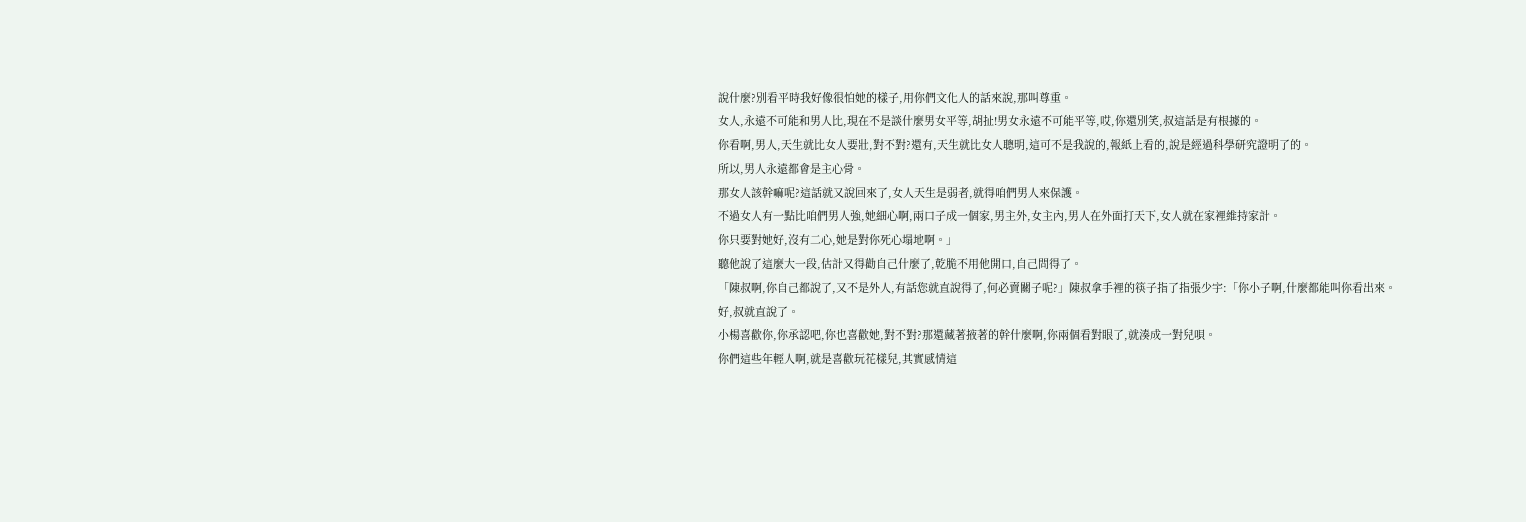說什麼?別看平時我好像很怕她的樣子,用你們文化人的話來說,那叫尊重。
女人,永遠不可能和男人比,現在不是談什麼男女平等,胡扯!男女永遠不可能平等,哎,你還別笑,叔這話是有根據的。
你看啊,男人,天生就比女人要壯,對不對?還有,天生就比女人聰明,這可不是我說的,報紙上看的,說是經過科學研究證明了的。
所以,男人永遠都會是主心骨。
那女人該幹嘛呢?這話就又說回來了,女人天生是弱者,就得咱們男人來保護。
不過女人有一點比咱們男人強,她細心啊,兩口子成一個家,男主外,女主內,男人在外面打天下,女人就在家裡維持家計。
你只要對她好,沒有二心,她是對你死心塌地啊。」
聽他說了這麼大一段,估計又得勸自己什麼了,乾脆不用他開口,自己問得了。
「陳叔啊,你自己都說了,又不是外人,有話您就直說得了,何必賣關子呢?」陳叔拿手裡的筷子指了指張少宇:「你小子啊,什麼都能叫你看出來。
好,叔就直說了。
小楊喜歡你,你承認吧,你也喜歡她,對不對?那還藏著掖著的幹什麼啊,你兩個看對眼了,就湊成一對兒唄。
你們這些年輕人啊,就是喜歡玩花樣兒,其實感情這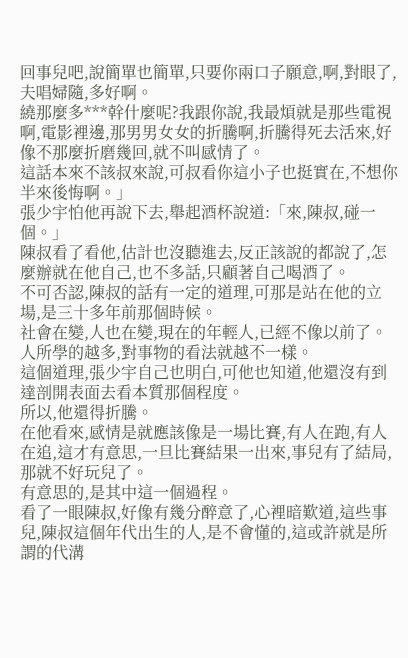回事兒吧,說簡單也簡單,只要你兩口子願意,啊,對眼了,夫唱婦隨,多好啊。
繞那麼多***幹什麼呢?我跟你說,我最煩就是那些電視啊,電影裡邊,那男男女女的折騰啊,折騰得死去活來,好像不那麼折磨幾回,就不叫感情了。
這話本來不該叔來說,可叔看你這小子也挺實在,不想你半來後悔啊。」
張少宇怕他再說下去,舉起酒杯說道:「來,陳叔,碰一個。」
陳叔看了看他,估計也沒聽進去,反正該說的都說了,怎麼辦就在他自己,也不多話,只顧著自己喝酒了。
不可否認,陳叔的話有一定的道理,可那是站在他的立場,是三十多年前那個時候。
社會在變,人也在變,現在的年輕人,已經不像以前了。
人所學的越多,對事物的看法就越不一樣。
這個道理,張少宇自己也明白,可他也知道,他還沒有到達剖開表面去看本質那個程度。
所以,他還得折騰。
在他看來,感情是就應該像是一場比賽,有人在跑,有人在追,這才有意思,一旦比賽結果一出來,事兒有了結局,那就不好玩兒了。
有意思的,是其中這一個過程。
看了一眼陳叔,好像有幾分醉意了,心裡暗歎道,這些事兒,陳叔這個年代出生的人,是不會懂的,這或許就是所謂的代溝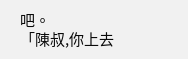吧。
「陳叔,你上去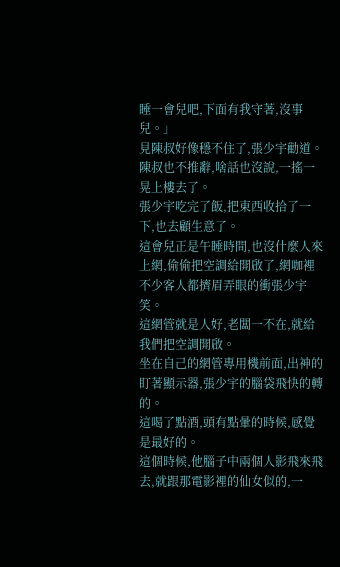睡一會兒吧,下面有我守著,沒事兒。」
見陳叔好像穩不住了,張少宇勸道。
陳叔也不推辭,啥話也沒說,一搖一晃上樓去了。
張少宇吃完了飯,把東西收拾了一下,也去顧生意了。
這會兒正是午睡時間,也沒什麼人來上網,偷偷把空調給開啟了,網咖裡不少客人都擠眉弄眼的衝張少宇笑。
這網管就是人好,老闆一不在,就給我們把空調開啟。
坐在自己的網管專用機前面,出神的盯著顯示器,張少宇的腦袋飛快的轉的。
這喝了點酒,頭有點暈的時候,感覺是最好的。
這個時候,他腦子中兩個人影飛來飛去,就跟那電影裡的仙女似的,一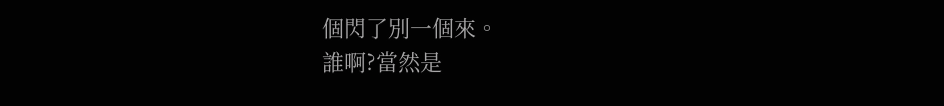個閃了別一個來。
誰啊?當然是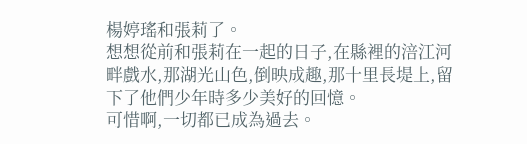楊婷瑤和張莉了。
想想從前和張莉在一起的日子,在縣裡的涪江河畔戲水,那湖光山色,倒映成趣,那十里長堤上,留下了他們少年時多少美好的回憶。
可惜啊,一切都已成為過去。